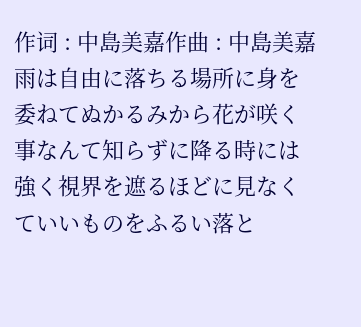作词 : 中島美嘉作曲 : 中島美嘉雨は自由に落ちる場所に身を委ねてぬかるみから花が咲く事なんて知らずに降る時には強く視界を遮るほどに見なくていいものをふるい落と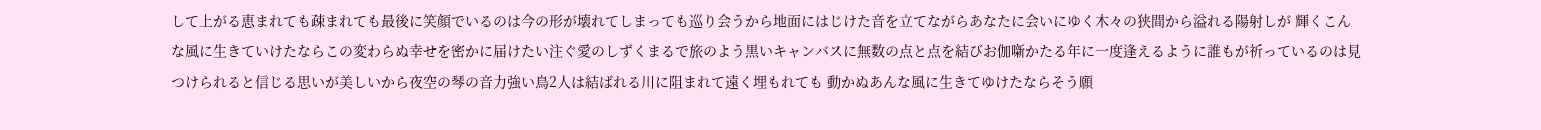して上がる恵まれても疎まれても最後に笑顔でいるのは今の形が壊れてしまっても巡り会うから地面にはじけた音を立てながらあなたに会いにゆく木々の狭間から溢れる陽射しが 輝くこんな風に生きていけたならこの変わらぬ幸せを密かに届けたい注ぐ愛のしずくまるで旅のよう黒いキャンバスに無数の点と点を結びお伽噺かたる年に一度逢えるように誰もが祈っているのは見つけられると信じる思いが美しいから夜空の琴の音力強い鳥2人は結ばれる川に阻まれて遠く埋もれても 動かぬあんな風に生きてゆけたならそう願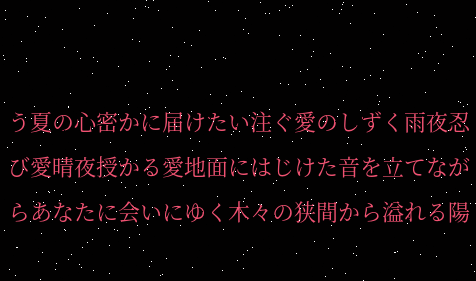う夏の心密かに届けたい注ぐ愛のしずく雨夜忍び愛晴夜授かる愛地面にはじけた音を立てながらあなたに会いにゆく木々の狭間から溢れる陽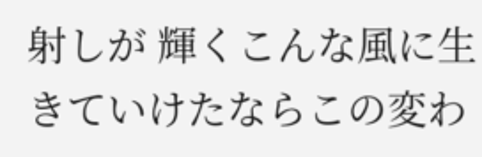射しが 輝くこんな風に生きていけたならこの変わ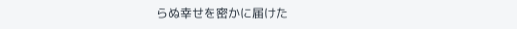らぬ幸せを密かに届けた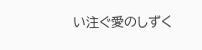い注ぐ愛のしずく